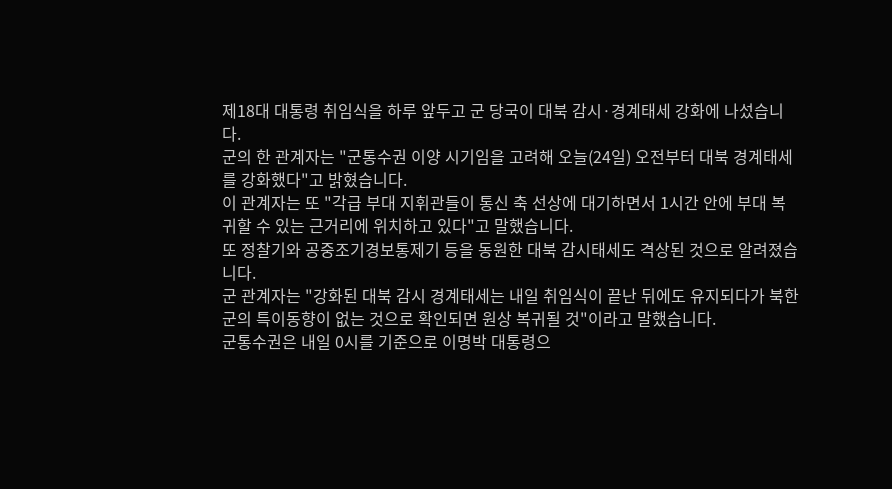제18대 대통령 취임식을 하루 앞두고 군 당국이 대북 감시·경계태세 강화에 나섰습니다.
군의 한 관계자는 "군통수권 이양 시기임을 고려해 오늘(24일) 오전부터 대북 경계태세를 강화했다"고 밝혔습니다.
이 관계자는 또 "각급 부대 지휘관들이 통신 축 선상에 대기하면서 1시간 안에 부대 복귀할 수 있는 근거리에 위치하고 있다"고 말했습니다.
또 정찰기와 공중조기경보통제기 등을 동원한 대북 감시태세도 격상된 것으로 알려졌습니다.
군 관계자는 "강화된 대북 감시 경계태세는 내일 취임식이 끝난 뒤에도 유지되다가 북한군의 특이동향이 없는 것으로 확인되면 원상 복귀될 것"이라고 말했습니다.
군통수권은 내일 0시를 기준으로 이명박 대통령으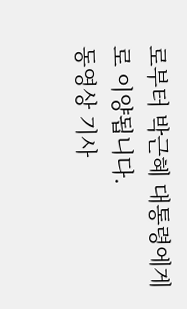로부터 박근혜 대통령에게로 이양됩니다.
동영상 기사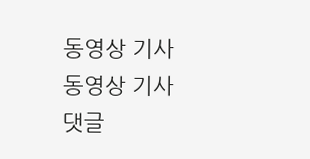동영상 기사
동영상 기사
댓글